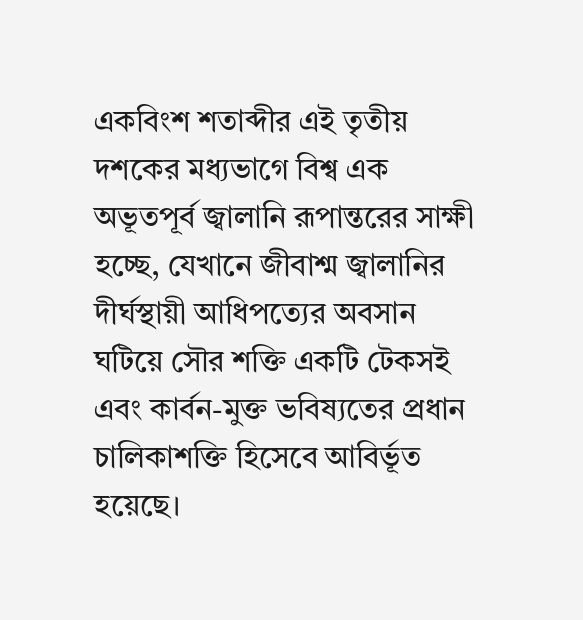একবিংশ শতাব্দীর এই তৃতীয় দশকের মধ্যভাগে বিশ্ব এক অভূতপূর্ব জ্বালানি রূপান্তরের সাক্ষী হচ্ছে, যেখানে জীবাশ্ম জ্বালানির দীর্ঘস্থায়ী আধিপত্যের অবসান ঘটিয়ে সৌর শক্তি একটি টেকসই এবং কার্বন-মুক্ত ভবিষ্যতের প্রধান চালিকাশক্তি হিসেবে আবির্ভূত হয়েছে।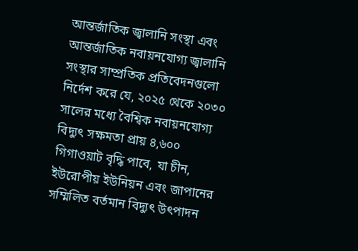আন্তর্জাতিক জ্বালানি সংস্থা এবং আন্তর্জাতিক নবায়নযোগ্য জ্বালানি সংস্থার সাম্প্রতিক প্রতিবেদনগুলো নির্দেশ করে যে, ২০২৫ থেকে ২০৩০ সালের মধ্যে বৈশ্বিক নবায়নযোগ্য বিদ্যুৎ সক্ষমতা প্রায় ৪,৬০০ গিগাওয়াট বৃদ্ধি পাবে, যা চীন, ইউরোপীয় ইউনিয়ন এবং জাপানের সম্মিলিত বর্তমান বিদ্যুৎ উৎপাদন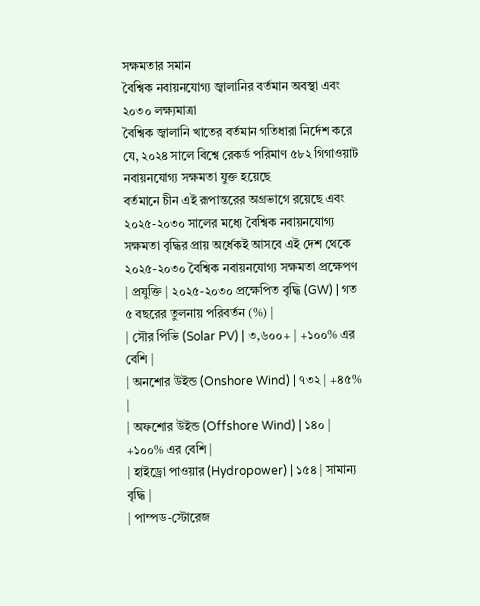সক্ষমতার সমান
বৈশ্বিক নবায়নযোগ্য জ্বালানির বর্তমান অবস্থা এবং ২০৩০ লক্ষ্যমাত্রা
বৈশ্বিক জ্বালানি খাতের বর্তমান গতিধারা নির্দেশ করে যে, ২০২৪ সালে বিশ্বে রেকর্ড পরিমাণ ৫৮২ গিগাওয়াট নবায়নযোগ্য সক্ষমতা যুক্ত হয়েছে
বর্তমানে চীন এই রূপান্তরের অগ্রভাগে রয়েছে এবং ২০২৫-২০৩০ সালের মধ্যে বৈশ্বিক নবায়নযোগ্য সক্ষমতা বৃদ্ধির প্রায় অর্ধেকই আসবে এই দেশ থেকে
২০২৫-২০৩০ বৈশ্বিক নবায়নযোগ্য সক্ষমতা প্রক্ষেপণ
| প্রযুক্তি | ২০২৫-২০৩০ প্রক্ষেপিত বৃদ্ধি (GW) | গত ৫ বছরের তুলনায় পরিবর্তন (%) |
| সৌর পিভি (Solar PV) | ৩,৬০০+ | +১০০% এর বেশি |
| অনশোর উইন্ড (Onshore Wind) | ৭৩২ | +৪৫% |
| অফশোর উইন্ড (Offshore Wind) | ১৪০ | +১০০% এর বেশি |
| হাইড্রো পাওয়ার (Hydropower) | ১৫৪ | সামান্য বৃদ্ধি |
| পাম্পড-স্টোরেজ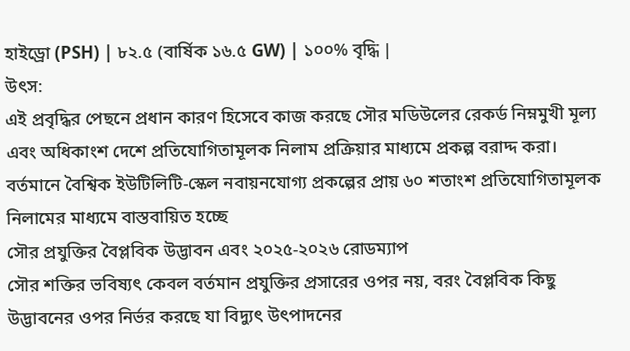হাইড্রো (PSH) | ৮২.৫ (বার্ষিক ১৬.৫ GW) | ১০০% বৃদ্ধি |
উৎস:
এই প্রবৃদ্ধির পেছনে প্রধান কারণ হিসেবে কাজ করছে সৌর মডিউলের রেকর্ড নিম্নমুখী মূল্য এবং অধিকাংশ দেশে প্রতিযোগিতামূলক নিলাম প্রক্রিয়ার মাধ্যমে প্রকল্প বরাদ্দ করা। বর্তমানে বৈশ্বিক ইউটিলিটি-স্কেল নবায়নযোগ্য প্রকল্পের প্রায় ৬০ শতাংশ প্রতিযোগিতামূলক নিলামের মাধ্যমে বাস্তবায়িত হচ্ছে
সৌর প্রযুক্তির বৈপ্লবিক উদ্ভাবন এবং ২০২৫-২০২৬ রোডম্যাপ
সৌর শক্তির ভবিষ্যৎ কেবল বর্তমান প্রযুক্তির প্রসারের ওপর নয়, বরং বৈপ্লবিক কিছু উদ্ভাবনের ওপর নির্ভর করছে যা বিদ্যুৎ উৎপাদনের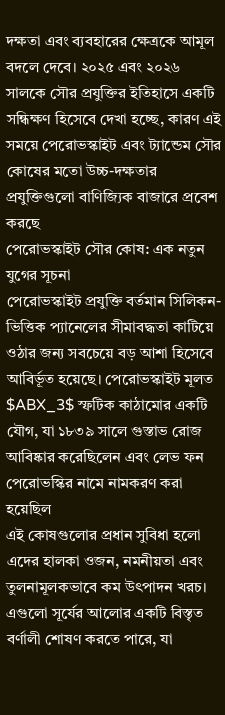দক্ষতা এবং ব্যবহারের ক্ষেত্রকে আমূল বদলে দেবে। ২০২৫ এবং ২০২৬ সালকে সৌর প্রযুক্তির ইতিহাসে একটি সন্ধিক্ষণ হিসেবে দেখা হচ্ছে, কারণ এই সময়ে পেরোভস্কাইট এবং ট্যান্ডেম সৌর কোষের মতো উচ্চ-দক্ষতার প্রযুক্তিগুলো বাণিজ্যিক বাজারে প্রবেশ করছে
পেরোভস্কাইট সৌর কোষ: এক নতুন যুগের সূচনা
পেরোভস্কাইট প্রযুক্তি বর্তমান সিলিকন-ভিত্তিক প্যানেলের সীমাবদ্ধতা কাটিয়ে ওঠার জন্য সবচেয়ে বড় আশা হিসেবে আবির্ভূত হয়েছে। পেরোভস্কাইট মূলত $ABX_3$ স্ফটিক কাঠামোর একটি যৌগ, যা ১৮৩৯ সালে গুস্তাভ রোজ আবিষ্কার করেছিলেন এবং লেভ ফন পেরোভস্কির নামে নামকরণ করা হয়েছিল
এই কোষগুলোর প্রধান সুবিধা হলো এদের হালকা ওজন, নমনীয়তা এবং তুলনামূলকভাবে কম উৎপাদন খরচ। এগুলো সূর্যের আলোর একটি বিস্তৃত বর্ণালী শোষণ করতে পারে, যা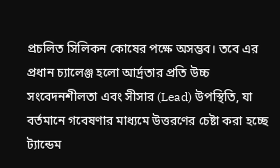প্রচলিত সিলিকন কোষের পক্ষে অসম্ভব। তবে এর প্রধান চ্যালেঞ্জ হলো আর্দ্রতার প্রতি উচ্চ সংবেদনশীলতা এবং সীসার (Lead) উপস্থিতি, যা বর্তমানে গবেষণার মাধ্যমে উত্তরণের চেষ্টা করা হচ্ছে
ট্যান্ডেম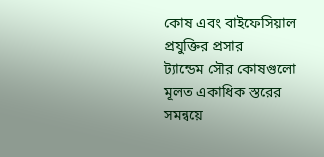কোষ এবং বাইফেসিয়াল প্রযুক্তির প্রসার
ট্যান্ডেম সৌর কোষগুলো মূলত একাধিক স্তরের সমন্বয়ে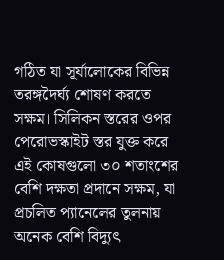গঠিত যা সূর্যালোকের বিভিন্ন তরঙ্গদৈর্ঘ্য শোষণ করতে সক্ষম। সিলিকন স্তরের ওপর পেরোভস্কাইট স্তর যুক্ত করে এই কোষগুলো ৩০ শতাংশের বেশি দক্ষতা প্রদানে সক্ষম, যা প্রচলিত প্যানেলের তুলনায় অনেক বেশি বিদ্যুৎ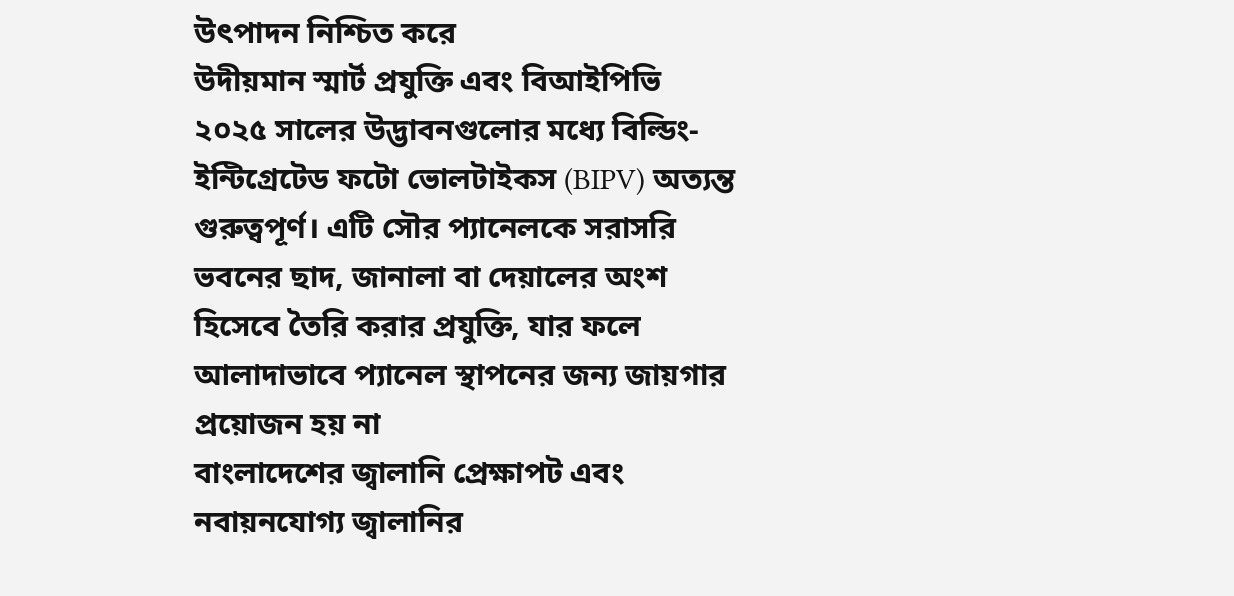উৎপাদন নিশ্চিত করে
উদীয়মান স্মার্ট প্রযুক্তি এবং বিআইপিভি
২০২৫ সালের উদ্ভাবনগুলোর মধ্যে বিল্ডিং-ইন্টিগ্রেটেড ফটো ভোলটাইকস (BIPV) অত্যন্ত গুরুত্বপূর্ণ। এটি সৌর প্যানেলকে সরাসরি ভবনের ছাদ, জানালা বা দেয়ালের অংশ হিসেবে তৈরি করার প্রযুক্তি, যার ফলে আলাদাভাবে প্যানেল স্থাপনের জন্য জায়গার প্রয়োজন হয় না
বাংলাদেশের জ্বালানি প্রেক্ষাপট এবং নবায়নযোগ্য জ্বালানির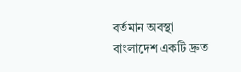বর্তমান অবস্থা
বাংলাদেশ একটি দ্রুত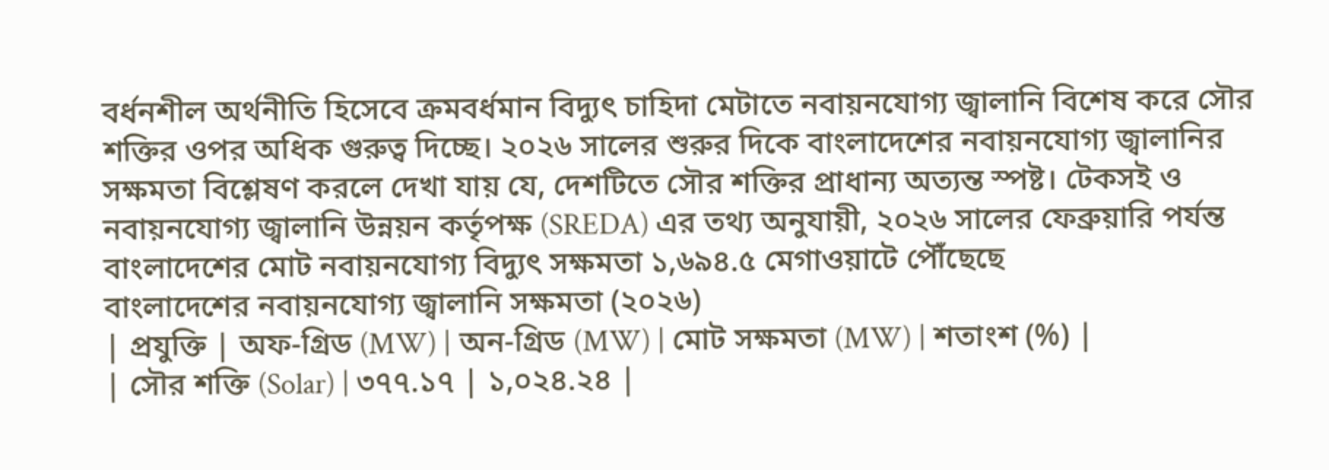বর্ধনশীল অর্থনীতি হিসেবে ক্রমবর্ধমান বিদ্যুৎ চাহিদা মেটাতে নবায়নযোগ্য জ্বালানি বিশেষ করে সৌর শক্তির ওপর অধিক গুরুত্ব দিচ্ছে। ২০২৬ সালের শুরুর দিকে বাংলাদেশের নবায়নযোগ্য জ্বালানির সক্ষমতা বিশ্লেষণ করলে দেখা যায় যে, দেশটিতে সৌর শক্তির প্রাধান্য অত্যন্ত স্পষ্ট। টেকসই ও নবায়নযোগ্য জ্বালানি উন্নয়ন কর্তৃপক্ষ (SREDA) এর তথ্য অনুযায়ী, ২০২৬ সালের ফেব্রুয়ারি পর্যন্ত বাংলাদেশের মোট নবায়নযোগ্য বিদ্যুৎ সক্ষমতা ১,৬৯৪.৫ মেগাওয়াটে পৌঁছেছে
বাংলাদেশের নবায়নযোগ্য জ্বালানি সক্ষমতা (২০২৬)
| প্রযুক্তি | অফ-গ্রিড (MW) | অন-গ্রিড (MW) | মোট সক্ষমতা (MW) | শতাংশ (%) |
| সৌর শক্তি (Solar) | ৩৭৭.১৭ | ১,০২৪.২৪ |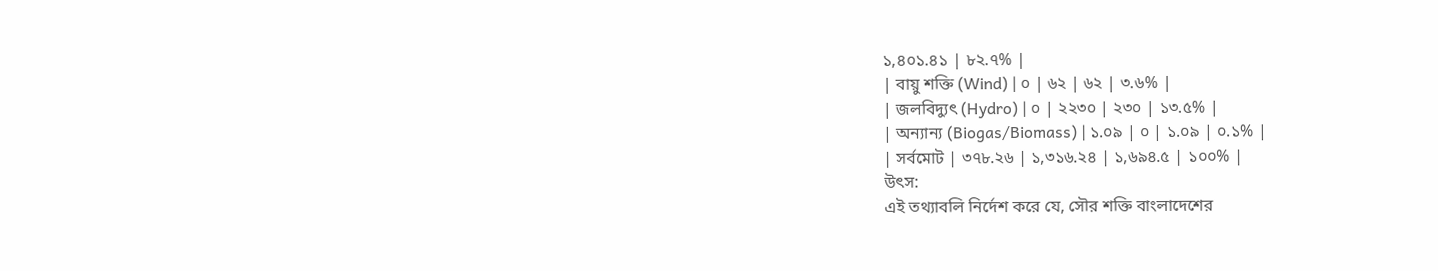১,৪০১.৪১ | ৮২.৭% |
| বায়ু শক্তি (Wind) | ০ | ৬২ | ৬২ | ৩.৬% |
| জলবিদ্যুৎ (Hydro) | ০ | ২২৩০ | ২৩০ | ১৩.৫% |
| অন্যান্য (Biogas/Biomass) | ১.০৯ | ০ | ১.০৯ | ০.১% |
| সর্বমোট | ৩৭৮.২৬ | ১,৩১৬.২৪ | ১,৬৯৪.৫ | ১০০% |
উৎস:
এই তথ্যাবলি নির্দেশ করে যে, সৌর শক্তি বাংলাদেশের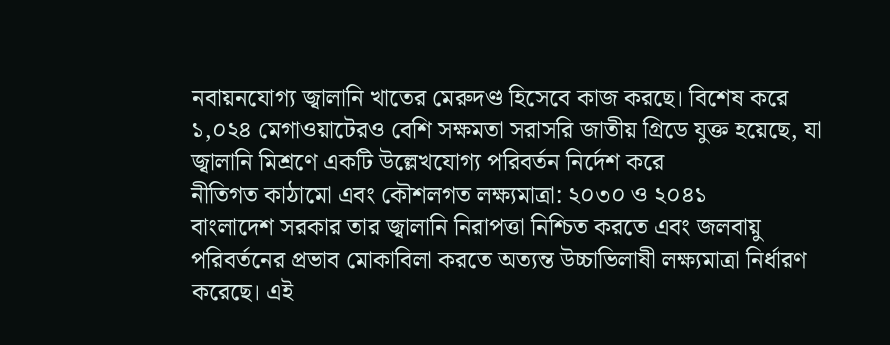নবায়নযোগ্য জ্বালানি খাতের মেরুদণ্ড হিসেবে কাজ করছে। বিশেষ করে ১,০২৪ মেগাওয়াটেরও বেশি সক্ষমতা সরাসরি জাতীয় গ্রিডে যুক্ত হয়েছে, যা জ্বালানি মিশ্রণে একটি উল্লেখযোগ্য পরিবর্তন নির্দেশ করে
নীতিগত কাঠামো এবং কৌশলগত লক্ষ্যমাত্রা: ২০৩০ ও ২০৪১
বাংলাদেশ সরকার তার জ্বালানি নিরাপত্তা নিশ্চিত করতে এবং জলবায়ু পরিবর্তনের প্রভাব মোকাবিলা করতে অত্যন্ত উচ্চাভিলাষী লক্ষ্যমাত্রা নির্ধারণ করেছে। এই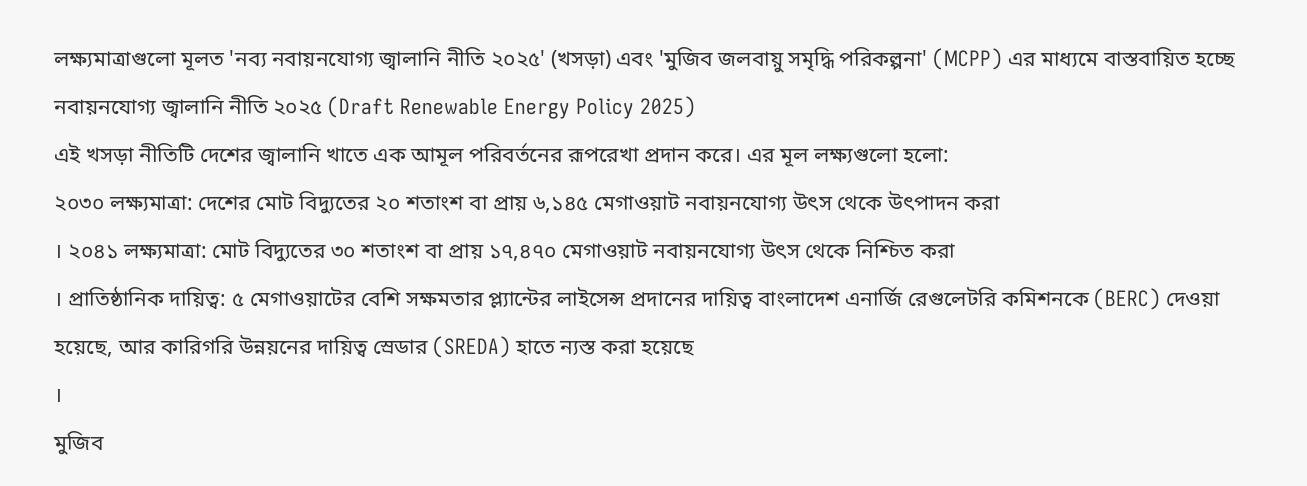লক্ষ্যমাত্রাগুলো মূলত 'নব্য নবায়নযোগ্য জ্বালানি নীতি ২০২৫' (খসড়া) এবং 'মুজিব জলবায়ু সমৃদ্ধি পরিকল্পনা' (MCPP) এর মাধ্যমে বাস্তবায়িত হচ্ছে
নবায়নযোগ্য জ্বালানি নীতি ২০২৫ (Draft Renewable Energy Policy 2025)
এই খসড়া নীতিটি দেশের জ্বালানি খাতে এক আমূল পরিবর্তনের রূপরেখা প্রদান করে। এর মূল লক্ষ্যগুলো হলো:
২০৩০ লক্ষ্যমাত্রা: দেশের মোট বিদ্যুতের ২০ শতাংশ বা প্রায় ৬,১৪৫ মেগাওয়াট নবায়নযোগ্য উৎস থেকে উৎপাদন করা
। ২০৪১ লক্ষ্যমাত্রা: মোট বিদ্যুতের ৩০ শতাংশ বা প্রায় ১৭,৪৭০ মেগাওয়াট নবায়নযোগ্য উৎস থেকে নিশ্চিত করা
। প্রাতিষ্ঠানিক দায়িত্ব: ৫ মেগাওয়াটের বেশি সক্ষমতার প্ল্যান্টের লাইসেন্স প্রদানের দায়িত্ব বাংলাদেশ এনার্জি রেগুলেটরি কমিশনকে (BERC) দেওয়া হয়েছে, আর কারিগরি উন্নয়নের দায়িত্ব স্রেডার (SREDA) হাতে ন্যস্ত করা হয়েছে
।
মুজিব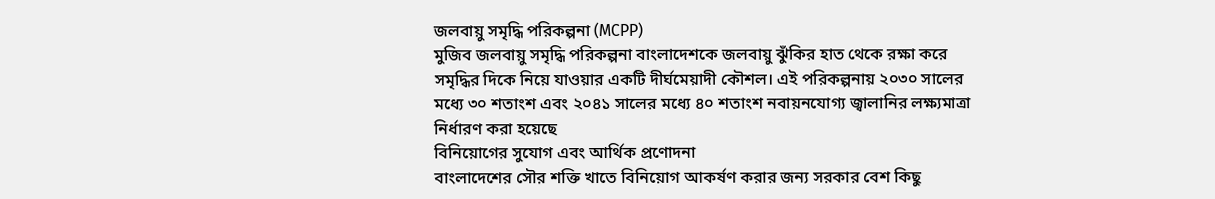জলবায়ু সমৃদ্ধি পরিকল্পনা (MCPP)
মুজিব জলবায়ু সমৃদ্ধি পরিকল্পনা বাংলাদেশকে জলবায়ু ঝুঁকির হাত থেকে রক্ষা করে সমৃদ্ধির দিকে নিয়ে যাওয়ার একটি দীর্ঘমেয়াদী কৌশল। এই পরিকল্পনায় ২০৩০ সালের মধ্যে ৩০ শতাংশ এবং ২০৪১ সালের মধ্যে ৪০ শতাংশ নবায়নযোগ্য জ্বালানির লক্ষ্যমাত্রা নির্ধারণ করা হয়েছে
বিনিয়োগের সুযোগ এবং আর্থিক প্রণোদনা
বাংলাদেশের সৌর শক্তি খাতে বিনিয়োগ আকর্ষণ করার জন্য সরকার বেশ কিছু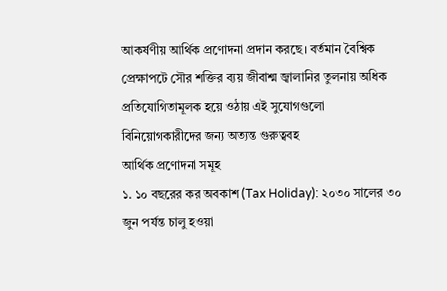আকর্ষণীয় আর্থিক প্রণোদনা প্রদান করছে। বর্তমান বৈশ্বিক প্রেক্ষাপটে সৌর শক্তির ব্যয় জীবাশ্ম জ্বালানির তুলনায় অধিক প্রতিযোগিতামূলক হয়ে ওঠায় এই সুযোগগুলো বিনিয়োগকারীদের জন্য অত্যন্ত গুরুত্ববহ
আর্থিক প্রণোদনা সমূহ
১. ১০ বছরের কর অবকাশ (Tax Holiday): ২০৩০ সালের ৩০ জুন পর্যন্ত চালু হওয়া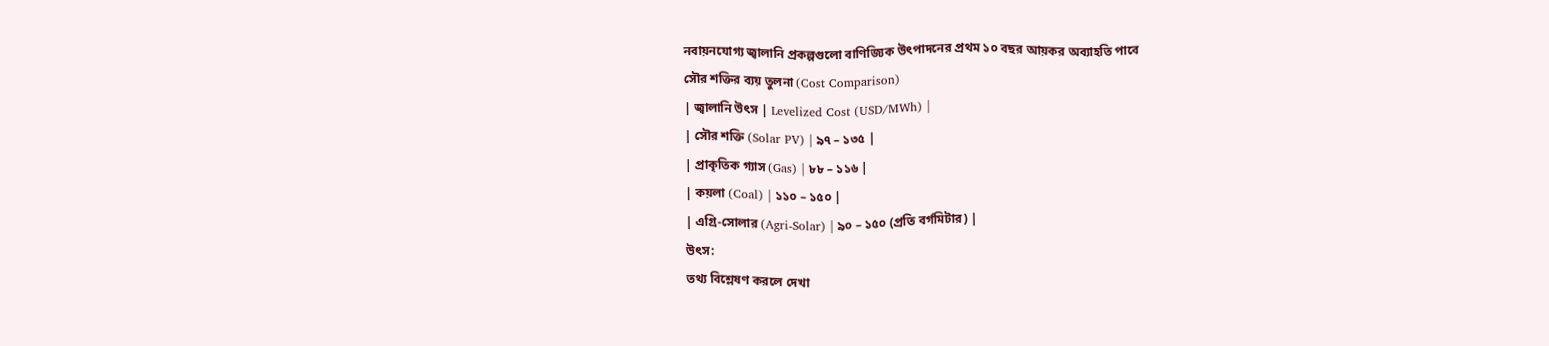নবায়নযোগ্য জ্বালানি প্রকল্পগুলো বাণিজ্যিক উৎপাদনের প্রথম ১০ বছর আয়কর অব্যাহতি পাবে
সৌর শক্তির ব্যয় তুলনা (Cost Comparison)
| জ্বালানি উৎস | Levelized Cost (USD/MWh) |
| সৌর শক্তি (Solar PV) | ৯৭ – ১৩৫ |
| প্রাকৃতিক গ্যাস (Gas) | ৮৮ – ১১৬ |
| কয়লা (Coal) | ১১০ – ১৫০ |
| এগ্রি-সোলার (Agri-Solar) | ৯০ – ১৫০ (প্রতি বর্গমিটার) |
উৎস:
তথ্য বিশ্লেষণ করলে দেখা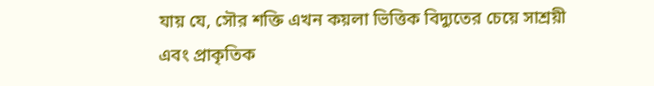যায় যে, সৌর শক্তি এখন কয়লা ভিত্তিক বিদ্যুতের চেয়ে সাশ্রয়ী এবং প্রাকৃতিক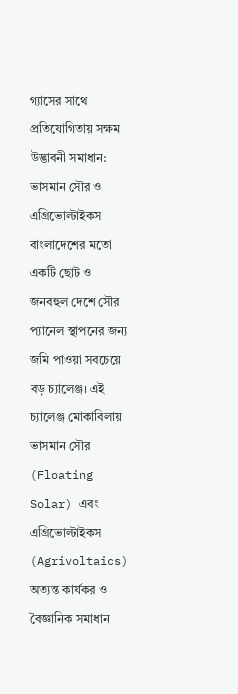গ্যাসের সাথে প্রতিযোগিতায় সক্ষম
উদ্ভাবনী সমাধান: ভাসমান সৌর ও এগ্রিভোল্টাইকস
বাংলাদেশের মতো একটি ছোট ও জনবহুল দেশে সৌর প্যানেল স্থাপনের জন্য জমি পাওয়া সবচেয়ে বড় চ্যালেঞ্জ। এই চ্যালেঞ্জ মোকাবিলায় ভাসমান সৌর (Floating Solar) এবং এগ্রিভোল্টাইকস (Agrivoltaics) অত্যন্ত কার্যকর ও বৈজ্ঞানিক সমাধান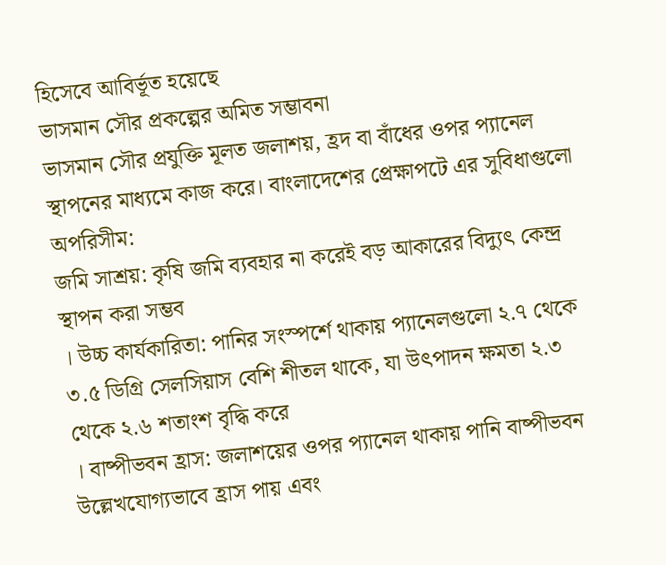হিসেবে আবির্ভূত হয়েছে
ভাসমান সৌর প্রকল্পের অমিত সম্ভাবনা
ভাসমান সৌর প্রযুক্তি মূলত জলাশয়, হ্রদ বা বাঁধের ওপর প্যানেল স্থাপনের মাধ্যমে কাজ করে। বাংলাদেশের প্রেক্ষাপটে এর সুবিধাগুলো অপরিসীম:
জমি সাশ্রয়: কৃষি জমি ব্যবহার না করেই বড় আকারের বিদ্যুৎ কেন্দ্র স্থাপন করা সম্ভব
। উচ্চ কার্যকারিতা: পানির সংস্পর্শে থাকায় প্যানেলগুলো ২.৭ থেকে ৩.৫ ডিগ্রি সেলসিয়াস বেশি শীতল থাকে, যা উৎপাদন ক্ষমতা ২.৩ থেকে ২.৬ শতাংশ বৃদ্ধি করে
। বাষ্পীভবন হ্রাস: জলাশয়ের ওপর প্যানেল থাকায় পানি বাষ্পীভবন উল্লেখযোগ্যভাবে হ্রাস পায় এবং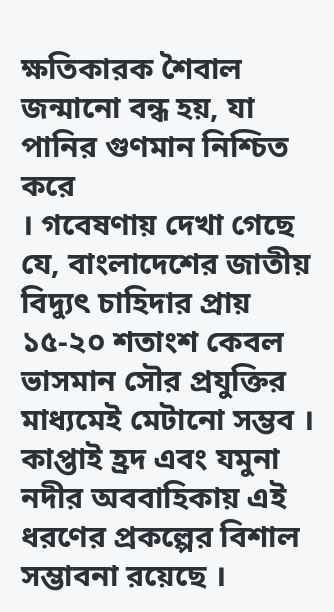ক্ষতিকারক শৈবাল জন্মানো বন্ধ হয়, যা পানির গুণমান নিশ্চিত করে
। গবেষণায় দেখা গেছে যে, বাংলাদেশের জাতীয় বিদ্যুৎ চাহিদার প্রায় ১৫-২০ শতাংশ কেবল ভাসমান সৌর প্রযুক্তির মাধ্যমেই মেটানো সম্ভব । কাপ্তাই হ্রদ এবং যমুনা নদীর অববাহিকায় এই ধরণের প্রকল্পের বিশাল সম্ভাবনা রয়েছে ।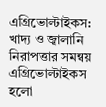এগ্রিভোল্টাইকস: খাদ্য ও জ্বালানি নিরাপত্তার সমন্বয়
এগ্রিভোল্টাইকস হলো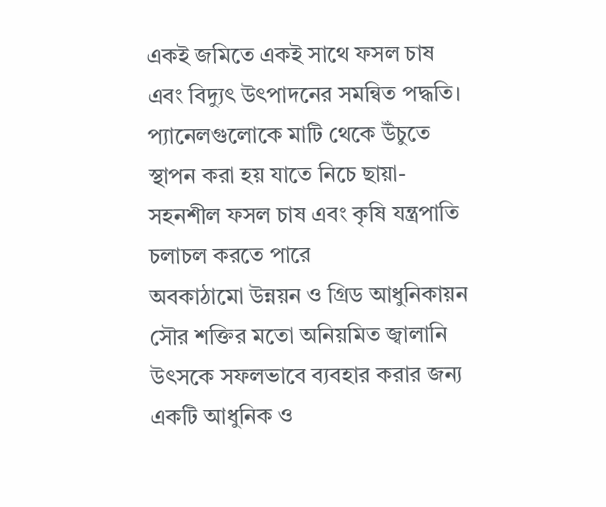একই জমিতে একই সাথে ফসল চাষ এবং বিদ্যুৎ উৎপাদনের সমন্বিত পদ্ধতি। প্যানেলগুলোকে মাটি থেকে উঁচুতে স্থাপন করা হয় যাতে নিচে ছায়া-সহনশীল ফসল চাষ এবং কৃষি যন্ত্রপাতি চলাচল করতে পারে
অবকাঠামো উন্নয়ন ও গ্রিড আধুনিকায়ন
সৌর শক্তির মতো অনিয়মিত জ্বালানি উৎসকে সফলভাবে ব্যবহার করার জন্য একটি আধুনিক ও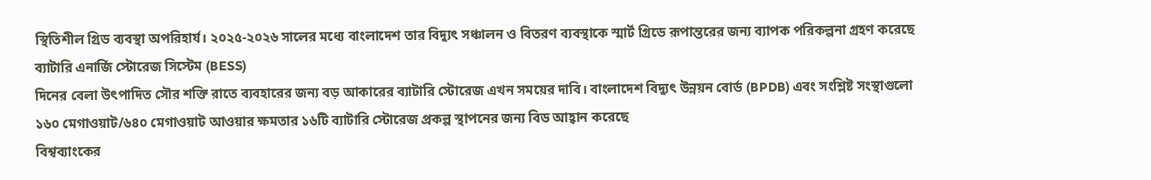স্থিতিশীল গ্রিড ব্যবস্থা অপরিহার্য। ২০২৫-২০২৬ সালের মধ্যে বাংলাদেশ তার বিদ্যুৎ সঞ্চালন ও বিতরণ ব্যবস্থাকে স্মার্ট গ্রিডে রূপান্তরের জন্য ব্যাপক পরিকল্পনা গ্রহণ করেছে
ব্যাটারি এনার্জি স্টোরেজ সিস্টেম (BESS)
দিনের বেলা উৎপাদিত সৌর শক্তি রাতে ব্যবহারের জন্য বড় আকারের ব্যাটারি স্টোরেজ এখন সময়ের দাবি। বাংলাদেশ বিদ্যুৎ উন্নয়ন বোর্ড (BPDB) এবং সংশ্লিষ্ট সংস্থাগুলো ১৬০ মেগাওয়াট/৬৪০ মেগাওয়াট আওয়ার ক্ষমতার ১৬টি ব্যাটারি স্টোরেজ প্রকল্প স্থাপনের জন্য বিড আহ্বান করেছে
বিশ্বব্যাংকের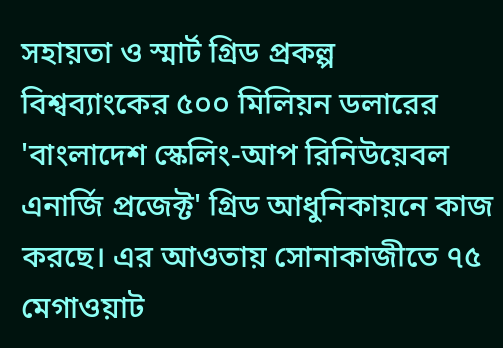সহায়তা ও স্মার্ট গ্রিড প্রকল্প
বিশ্বব্যাংকের ৫০০ মিলিয়ন ডলারের 'বাংলাদেশ স্কেলিং-আপ রিনিউয়েবল এনার্জি প্রজেক্ট' গ্রিড আধুনিকায়নে কাজ করছে। এর আওতায় সোনাকাজীতে ৭৫ মেগাওয়াট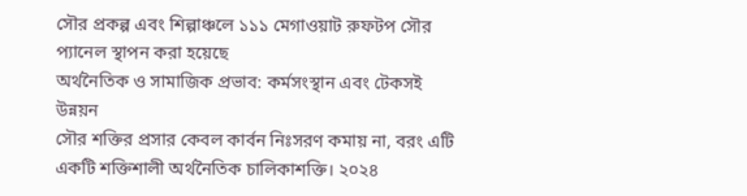সৌর প্রকল্প এবং শিল্পাঞ্চলে ১১১ মেগাওয়াট রুফটপ সৌর প্যানেল স্থাপন করা হয়েছে
অর্থনৈতিক ও সামাজিক প্রভাব: কর্মসংস্থান এবং টেকসই উন্নয়ন
সৌর শক্তির প্রসার কেবল কার্বন নিঃসরণ কমায় না, বরং এটি একটি শক্তিশালী অর্থনৈতিক চালিকাশক্তি। ২০২৪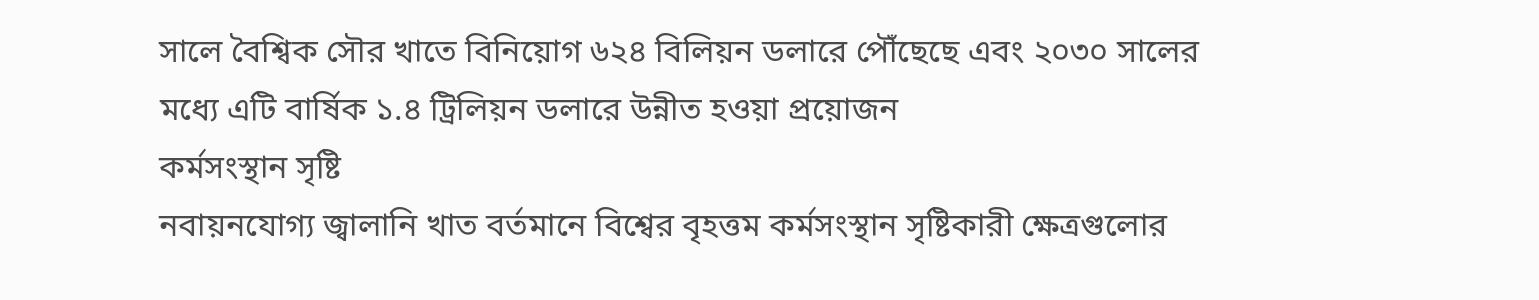সালে বৈশ্বিক সৌর খাতে বিনিয়োগ ৬২৪ বিলিয়ন ডলারে পৌঁছেছে এবং ২০৩০ সালের মধ্যে এটি বার্ষিক ১.৪ ট্রিলিয়ন ডলারে উন্নীত হওয়া প্রয়োজন
কর্মসংস্থান সৃষ্টি
নবায়নযোগ্য জ্বালানি খাত বর্তমানে বিশ্বের বৃহত্তম কর্মসংস্থান সৃষ্টিকারী ক্ষেত্রগুলোর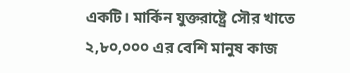একটি। মার্কিন যুক্তরাষ্ট্রে সৌর খাতে ২,৮০,০০০ এর বেশি মানুষ কাজ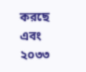করছে এবং ২০৩৩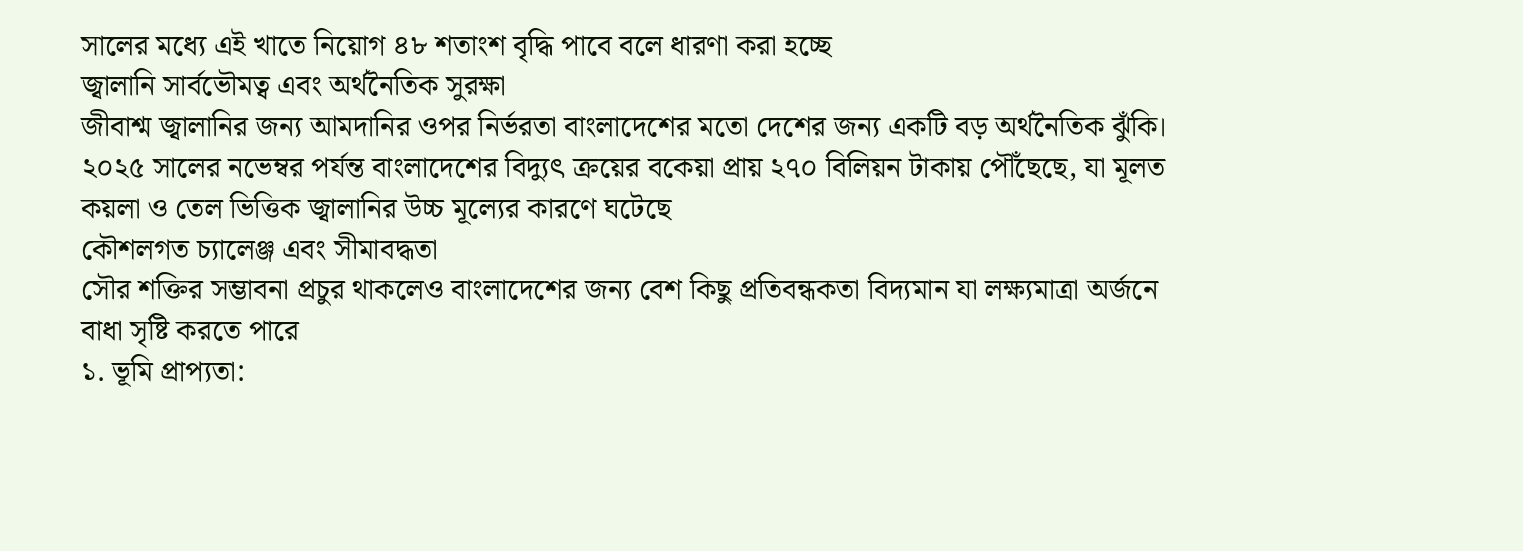সালের মধ্যে এই খাতে নিয়োগ ৪৮ শতাংশ বৃদ্ধি পাবে বলে ধারণা করা হচ্ছে
জ্বালানি সার্বভৌমত্ব এবং অর্থনৈতিক সুরক্ষা
জীবাশ্ম জ্বালানির জন্য আমদানির ওপর নির্ভরতা বাংলাদেশের মতো দেশের জন্য একটি বড় অর্থনৈতিক ঝুঁকি। ২০২৫ সালের নভেম্বর পর্যন্ত বাংলাদেশের বিদ্যুৎ ক্রয়ের বকেয়া প্রায় ২৭০ বিলিয়ন টাকায় পৌঁছেছে, যা মূলত কয়লা ও তেল ভিত্তিক জ্বালানির উচ্চ মূল্যের কারণে ঘটেছে
কৌশলগত চ্যালেঞ্জ এবং সীমাবদ্ধতা
সৌর শক্তির সম্ভাবনা প্রচুর থাকলেও বাংলাদেশের জন্য বেশ কিছু প্রতিবন্ধকতা বিদ্যমান যা লক্ষ্যমাত্রা অর্জনে বাধা সৃষ্টি করতে পারে
১. ভূমি প্রাপ্যতা: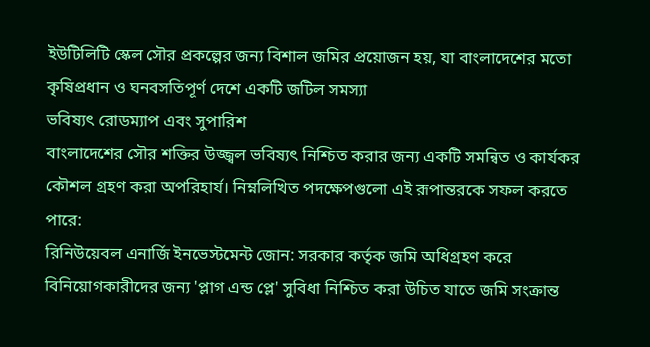ইউটিলিটি স্কেল সৌর প্রকল্পের জন্য বিশাল জমির প্রয়োজন হয়, যা বাংলাদেশের মতো কৃষিপ্রধান ও ঘনবসতিপূর্ণ দেশে একটি জটিল সমস্যা
ভবিষ্যৎ রোডম্যাপ এবং সুপারিশ
বাংলাদেশের সৌর শক্তির উজ্জ্বল ভবিষ্যৎ নিশ্চিত করার জন্য একটি সমন্বিত ও কার্যকর কৌশল গ্রহণ করা অপরিহার্য। নিম্নলিখিত পদক্ষেপগুলো এই রূপান্তরকে সফল করতে পারে:
রিনিউয়েবল এনার্জি ইনভেস্টমেন্ট জোন: সরকার কর্তৃক জমি অধিগ্রহণ করে বিনিয়োগকারীদের জন্য 'প্লাগ এন্ড প্লে' সুবিধা নিশ্চিত করা উচিত যাতে জমি সংক্রান্ত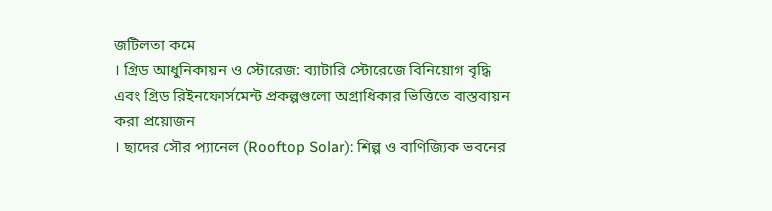জটিলতা কমে
। গ্রিড আধুনিকায়ন ও স্টোরেজ: ব্যাটারি স্টোরেজে বিনিয়োগ বৃদ্ধি এবং গ্রিড রিইনফোর্সমেন্ট প্রকল্পগুলো অগ্রাধিকার ভিত্তিতে বাস্তবায়ন করা প্রয়োজন
। ছাদের সৌর প্যানেল (Rooftop Solar): শিল্প ও বাণিজ্যিক ভবনের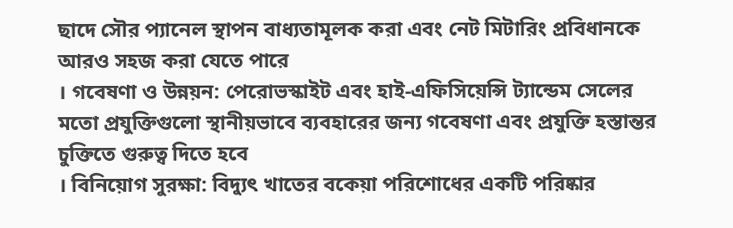ছাদে সৌর প্যানেল স্থাপন বাধ্যতামূলক করা এবং নেট মিটারিং প্রবিধানকে আরও সহজ করা যেতে পারে
। গবেষণা ও উন্নয়ন: পেরোভস্কাইট এবং হাই-এফিসিয়েন্সি ট্যান্ডেম সেলের মতো প্রযুক্তিগুলো স্থানীয়ভাবে ব্যবহারের জন্য গবেষণা এবং প্রযুক্তি হস্তান্তর চুক্তিতে গুরুত্ব দিতে হবে
। বিনিয়োগ সুরক্ষা: বিদ্যুৎ খাতের বকেয়া পরিশোধের একটি পরিষ্কার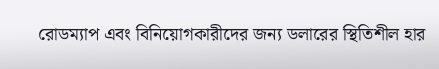রোডম্যাপ এবং বিনিয়োগকারীদের জন্য ডলারের স্থিতিশীল হার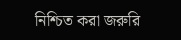নিশ্চিত করা জরুরি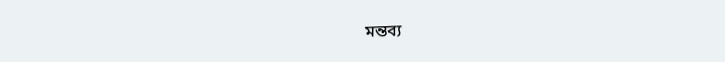মন্তব্য